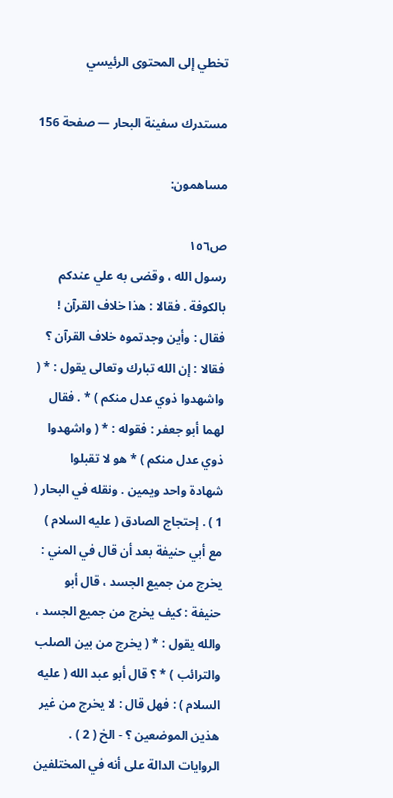تخطي إلى المحتوى الرئيسي

مستدرك سفينة البحار — صفحة 156

مساهمون:

ص١٥٦
رسول الله ، وقضى به علي عندكم بالكوفة . فقالا : هذا خلاف القرآن ! فقال : وأين وجدتموه خلاف القرآن ؟ فقالا : إن الله تبارك وتعالى يقول : * ( واشهدوا ذوي عدل منكم ) * . فقال لهما أبو جعفر : فقوله : * ( واشهدوا ذوي عدل منكم ) * هو لا تقبلوا شهادة واحد ويمين . ونقله في البحار ( 1 ) . إحتجاج الصادق ( عليه السلام ) مع أبي حنيفة بعد أن قال في المني : يخرج من جميع الجسد ، قال أبو حنيفة : كيف يخرج من جميع الجسد ، والله يقول : * ( يخرج من بين الصلب والترائب ) * ؟ قال أبو عبد الله ( عليه السلام ) : فهل قال : لا يخرج من غير هذين الموضعين ؟ - الخ ( 2 ) . الروايات الدالة على أنه في المختلفين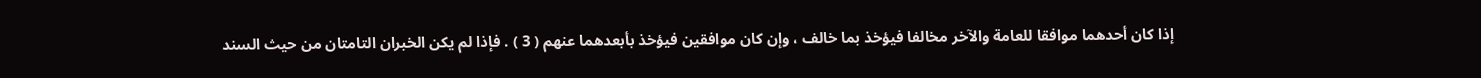إذا كان أحدهما موافقا للعامة والآخر مخالفا فيؤخذ بما خالف ، وإن كان موافقين فيؤخذ بأبعدهما عنهم ( 3 ) . فإذا لم يكن الخبران التامتان من حيث السند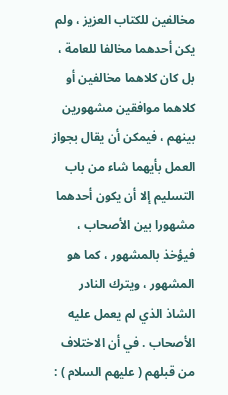مخالفين للكتاب العزيز ، ولم يكن أحدهما مخالفا للعامة ، بل كان كلاهما مخالفين أو كلاهما موافقين مشهورين بينهم ، فيمكن أن يقال بجواز العمل بأيهما شاء من باب التسليم إلا أن يكون أحدهما مشهورا بين الأصحاب ، فيؤخذ بالمشهور ، كما هو المشهور ، ويترك النادر الشاذ الذي لم يعمل عليه الأصحاب . في أن الاختلاف من قبلهم ( عليهم السلام ) :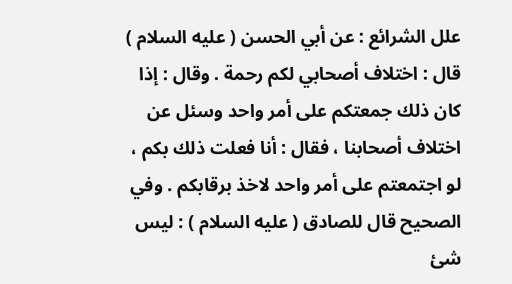علل الشرائع : عن أبي الحسن ( عليه السلام ) قال : اختلاف أصحابي لكم رحمة . وقال : إذا كان ذلك جمعتكم على أمر واحد وسئل عن اختلاف أصحابنا ، فقال : أنا فعلت ذلك بكم ، لو اجتمعتم على أمر واحد لاخذ برقابكم . وفي الصحيح قال للصادق ( عليه السلام ) : ليس شئ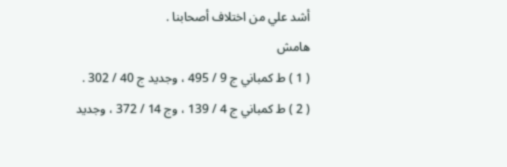أشد علي من اختلاف أصحابنا .
هامش
( 1 ) ط كمباني ج 9 / 495 ، وجديد ج 40 / 302 . ( 2 ) ط كمباني ج 4 / 139 ، وج 14 / 372 ، وجديد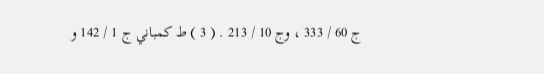ج 60 / 333 ، وج 10 / 213 . ( 3 ) ط كمباني ج 1 / 142 و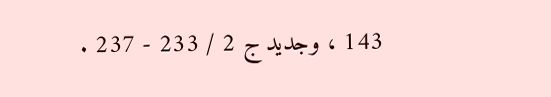143 ، وجديد ج 2 / 233 - 237 .